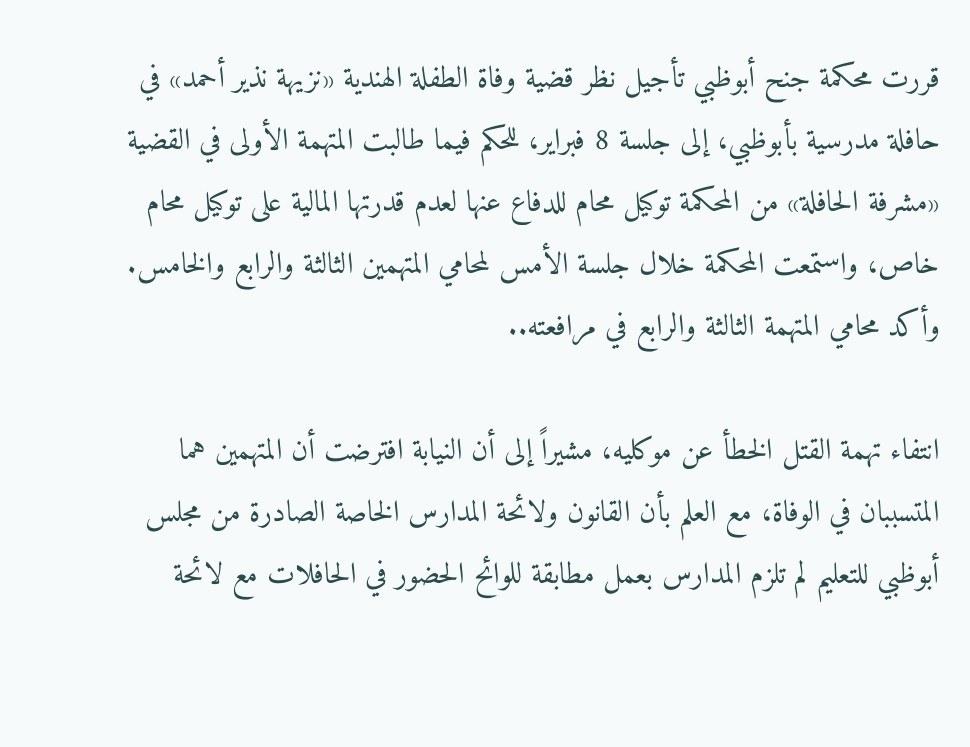قررت محكمة جنح أبوظبي تأجيل نظر قضية وفاة الطفلة الهندية «نزيهة نذير أحمد» في حافلة مدرسية بأبوظبي، إلى جلسة 8 فبراير، للحكم فيما طالبت المتهمة الأولى في القضية «مشرفة الحافلة» من المحكمة توكيل محام للدفاع عنها لعدم قدرتها المالية على توكيل محام خاص، واستمعت المحكمة خلال جلسة الأمس لمحامي المتهمين الثالثة والرابع والخامس. وأكد محامي المتهمة الثالثة والرابع في مرافعته..

انتفاء تهمة القتل الخطأ عن موكليه، مشيراً إلى أن النيابة افترضت أن المتهمين هما المتسببان في الوفاة، مع العلم بأن القانون ولائحة المدارس الخاصة الصادرة من مجلس أبوظبي للتعليم لم تلزم المدارس بعمل مطابقة للوائح الحضور في الحافلات مع لائحة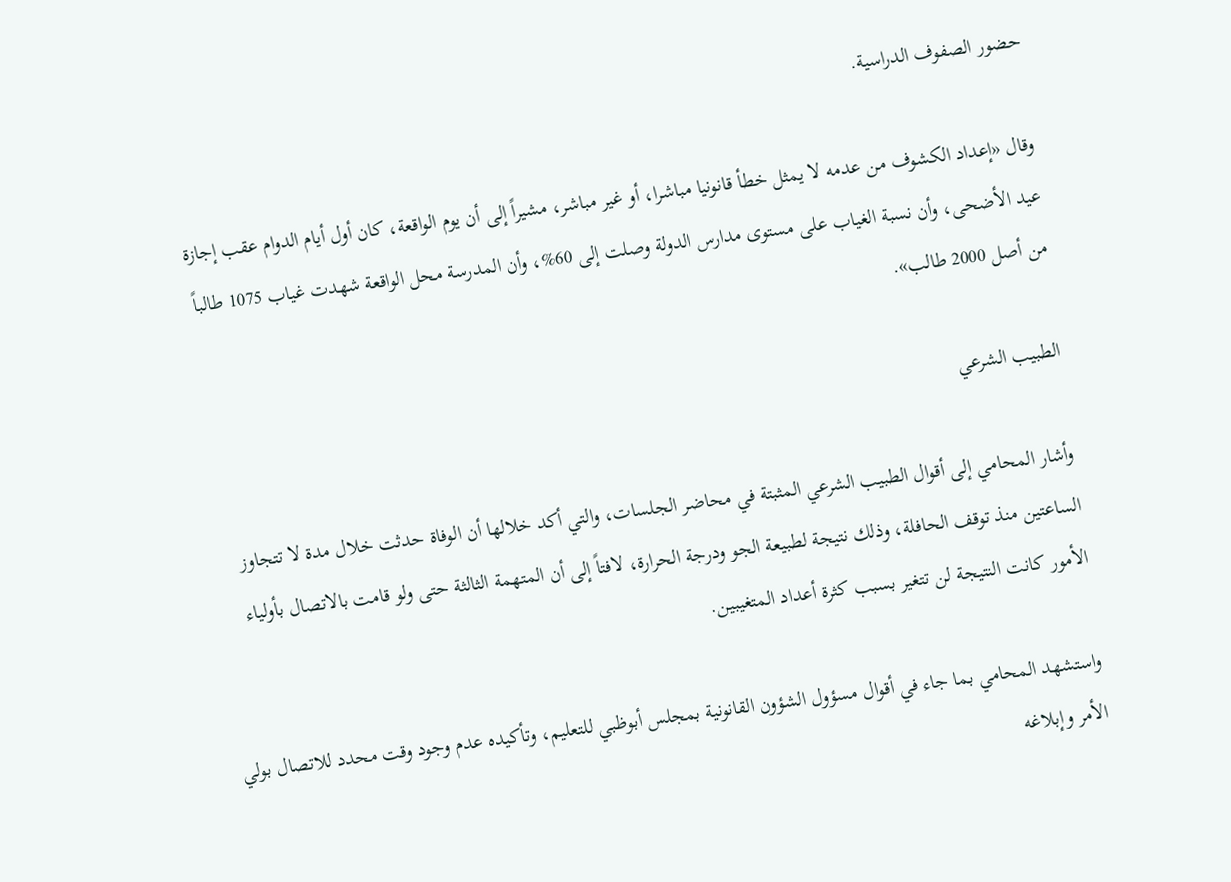حضور الصفوف الدراسية.

وقال «إعداد الكشوف من عدمه لا يمثل خطأ قانونيا مباشرا، أو غير مباشر، مشيراً إلى أن يوم الواقعة، كان أول أيام الدوام عقب إجازة عيد الأضحى، وأن نسبة الغياب على مستوى مدارس الدولة وصلت إلى 60%، وأن المدرسة محل الواقعة شهدت غياب 1075 طالباً من أصل 2000 طالب».

الطبيب الشرعي

وأشار المحامي إلى أقوال الطبيب الشرعي المثبتة في محاضر الجلسات، والتي أكد خلالها أن الوفاة حدثت خلال مدة لا تتجاوز الساعتين منذ توقف الحافلة، وذلك نتيجة لطبيعة الجو ودرجة الحرارة، لافتاً إلى أن المتهمة الثالثة حتى ولو قامت بالاتصال بأولياء الأمور كانت النتيجة لن تتغير بسبب كثرة أعداد المتغيبين.

واستشهد المحامي بما جاء في أقوال مسؤول الشؤون القانونية بمجلس أبوظبي للتعليم، وتأكيده عدم وجود وقت محدد للاتصال بولي الأمر وإبلاغه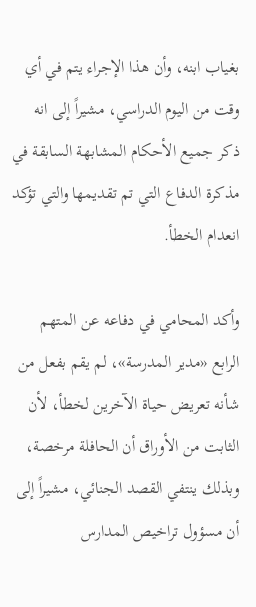بغياب ابنه، وأن هذا الإجراء يتم في أي وقت من اليوم الدراسي، مشيراً إلى انه ذكر جميع الأحكام المشابهة السابقة في مذكرة الدفاع التي تم تقديمها والتي تؤكد انعدام الخطأ.

وأكد المحامي في دفاعه عن المتهم الرابع «مدير المدرسة»، لم يقم بفعل من شأنه تعريض حياة الآخرين لخطأ، لأن الثابت من الأوراق أن الحافلة مرخصة، وبذلك ينتفي القصد الجنائي، مشيراً إلى أن مسؤول تراخيص المدارس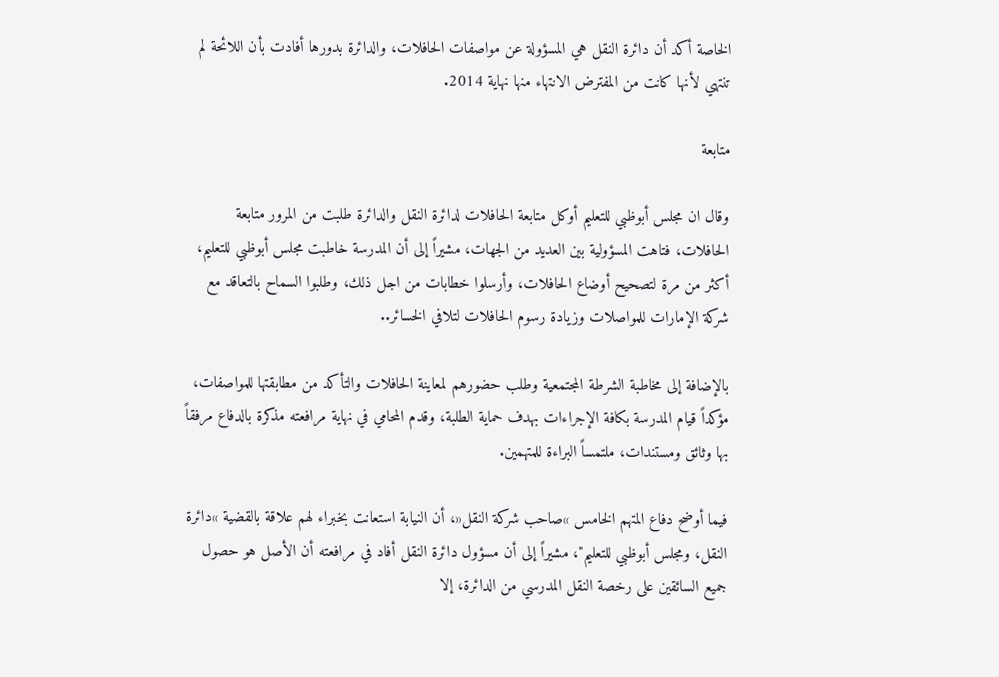الخاصة أكد أن دائرة النقل هي المسؤولة عن مواصفات الحافلات، والدائرة بدورها أفادت بأن اللائحة لم تنتهي لأنها كانت من المفترض الانتهاء منها نهاية 2014.

متابعة

وقال ان مجلس أبوظبي للتعليم أوكل متابعة الحافلات لدائرة النقل والدائرة طلبت من المرور متابعة الحافلات، فتاهت المسؤولية بين العديد من الجهات، مشيراً إلى أن المدرسة خاطبت مجلس أبوظبي للتعليم، أكثر من مرة لتصحيح أوضاع الحافلات، وأرسلوا خطابات من اجل ذلك، وطلبوا السماح بالتعاقد مع شركة الإمارات للمواصلات وزيادة رسوم الحافلات لتلافي الخسائر..

بالإضافة إلى مخاطبة الشرطة المجتمعية وطلب حضورهم لمعاينة الحافلات والتأكد من مطابقتها للمواصفات، مؤكداً قيام المدرسة بكافة الإجراءات بهدف حماية الطلبة، وقدم المحامي في نهاية مرافعته مذكرة بالدفاع مرفقاً بها وثائق ومستندات، ملتمساً البراءة للمتهمين.

فيما أوضح دفاع المتهم الخامس »صاحب شركة النقل«، أن النيابة استعانت بخبراء لهم علاقة بالقضية »دائرة النقل، ومجلس أبوظبي للتعليم"، مشيراً إلى أن مسؤول دائرة النقل أفاد في مرافعته أن الأصل هو حصول جميع السائقين على رخصة النقل المدرسي من الدائرة، إلا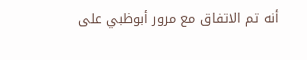أنه تم الاتفاق مع مرور أبوظبي على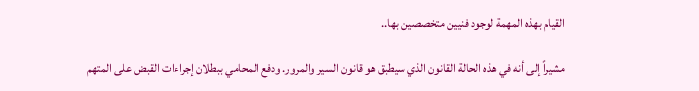القيام بهذه المهمة لوجود فنيين متخصصين بها..

مشيراً إلى أنه في هذه الحالة القانون الذي سيطبق هو قانون السير والمرور. ودفع المحامي ببطلان إجراءات القبض على المتهم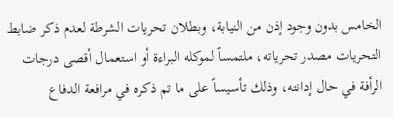الخامس بدون وجود إذن من النيابة، وبطلان تحريات الشرطة لعدم ذكر ضابط التحريات مصدر تحرياته، ملتمساً لموكله البراءة أو استعمال أقصى درجات الرأفة في حال إدانته، وذلك تأسيساً على ما تم ذكره في مرافعة الدفاع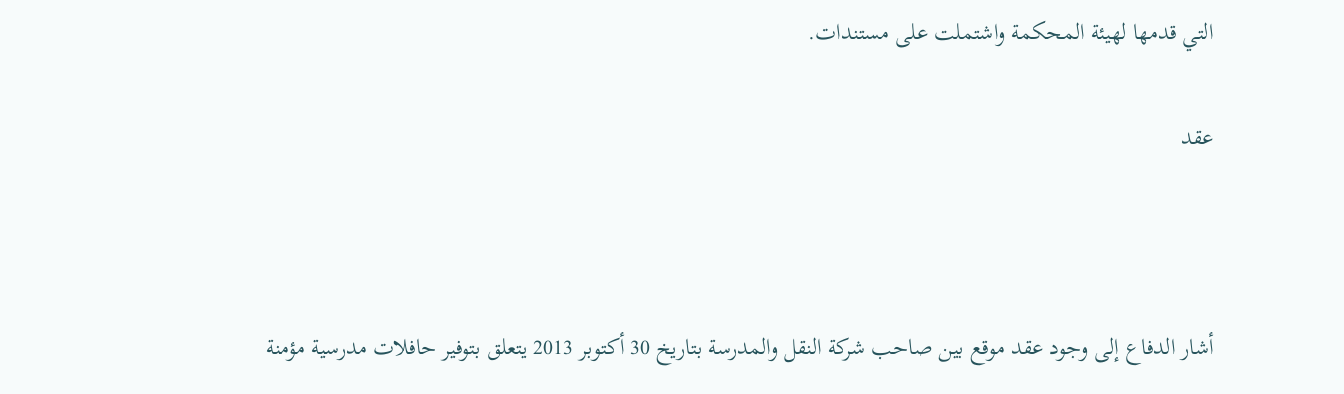التي قدمها لهيئة المحكمة واشتملت على مستندات.

عقد



أشار الدفاع إلى وجود عقد موقع بين صاحب شركة النقل والمدرسة بتاريخ 30 أكتوبر 2013 يتعلق بتوفير حافلات مدرسية مؤمنة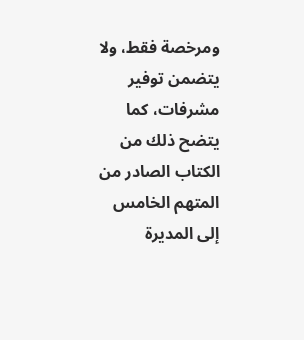ومرخصة فقط، ولا يتضمن توفير مشرفات، كما يتضح ذلك من الكتاب الصادر من المتهم الخامس إلى المديرة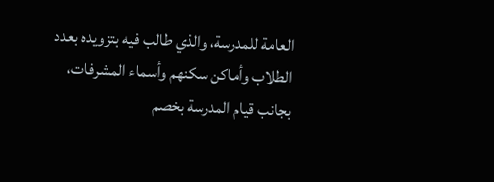العامة للمدرسة، والذي طالب فيه بتزويده بعدد الطلاب وأماكن سكنهم وأسماء المشرفات، بجانب قيام المدرسة بخصم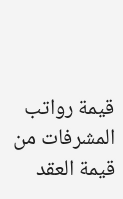قيمة رواتب المشرفات من قيمة العقد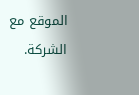الموقع مع الشركة.